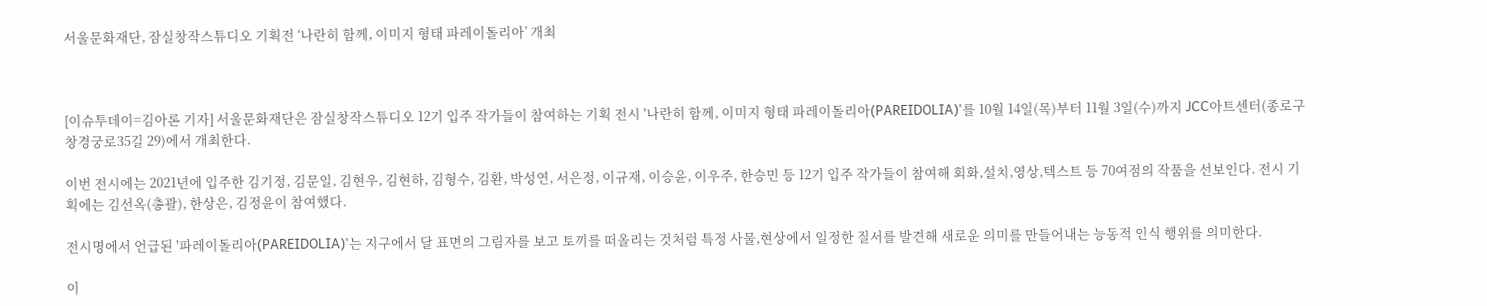서울문화재단, 잠실창작스튜디오 기획전 ‘나란히 함께, 이미지 형태 파레이돌리아’ 개최



[이슈투데이=김아론 기자] 서울문화재단은 잠실창작스튜디오 12기 입주 작가들이 참여하는 기획 전시 '나란히 함께, 이미지 형태 파레이돌리아(PAREIDOLIA)'를 10월 14일(목)부터 11월 3일(수)까지 JCC아트센터(종로구 창경궁로35길 29)에서 개최한다.

이번 전시에는 2021년에 입주한 김기정, 김문일, 김현우, 김현하, 김형수, 김환, 박성연, 서은정, 이규재, 이승윤, 이우주, 한승민 등 12기 입주 작가들이 참여해 회화,설치,영상,텍스트 등 70여점의 작품을 선보인다. 전시 기획에는 김선옥(총괄), 한상은, 김정윤이 참여했다.

전시명에서 언급된 '파레이돌리아(PAREIDOLIA)'는 지구에서 달 표면의 그림자를 보고 토끼를 떠올리는 것처럼 특정 사물,현상에서 일정한 질서를 발견해 새로운 의미를 만들어내는 능동적 인식 행위를 의미한다.

이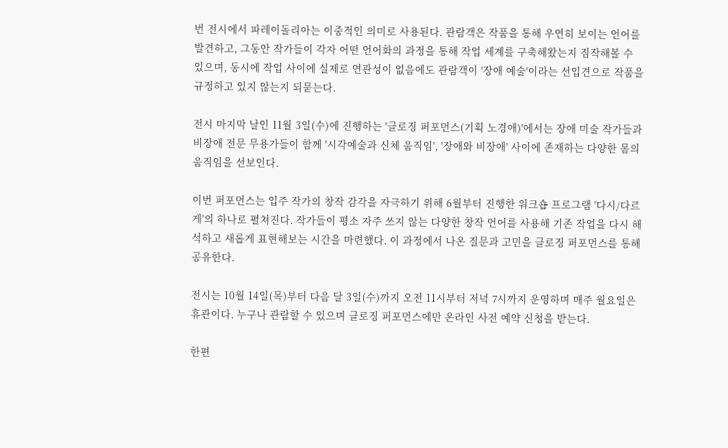번 전시에서 파레이돌리아는 이중적인 의미로 사용된다. 관람객은 작품을 통해 우연히 보이는 언어를 발견하고, 그동안 작가들이 각자 어떤 언어화의 과정을 통해 작업 세계를 구축해왔는지 짐작해볼 수 있으며, 동시에 작업 사이에 실제로 연관성이 없음에도 관람객이 '장애 예술'이라는 선입견으로 작품을 규정하고 있지 않는지 되묻는다.

전시 마지막 날인 11월 3일(수)에 진행하는 '클로징 퍼포먼스(기획 노경애)'에서는 장애 미술 작가들과 비장애 전문 무용가들이 함께 '시각예술과 신체 움직임', '장애와 비장애' 사이에 존재하는 다양한 몸의 움직임을 선보인다.

이번 퍼포먼스는 입주 작가의 창작 감각을 자극하기 위해 6월부터 진행한 워크숍 프로그램 '다시/다르게'의 하나로 펼쳐진다. 작가들이 평소 자주 쓰지 않는 다양한 창작 언어를 사용해 기존 작업을 다시 해석하고 새롭게 표현해보는 시간을 마련했다. 이 과정에서 나온 질문과 고민을 클로징 퍼포먼스를 통해 공유한다.

전시는 10월 14일(목)부터 다음 달 3일(수)까지 오전 11시부터 저녁 7시까지 운영하며 매주 월요일은 휴관이다. 누구나 관람할 수 있으며 클로징 퍼포먼스에만 온라인 사전 예약 신청을 받는다.

한편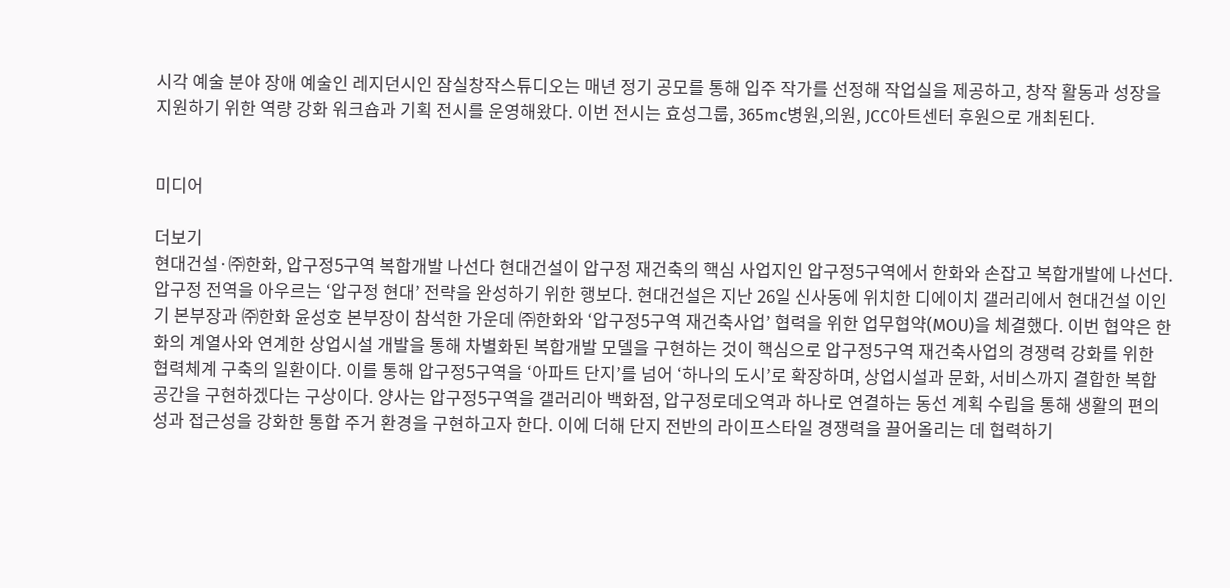시각 예술 분야 장애 예술인 레지던시인 잠실창작스튜디오는 매년 정기 공모를 통해 입주 작가를 선정해 작업실을 제공하고, 창작 활동과 성장을 지원하기 위한 역량 강화 워크숍과 기획 전시를 운영해왔다. 이번 전시는 효성그룹, 365mc병원,의원, JCC아트센터 후원으로 개최된다.


미디어

더보기
현대건설·㈜한화, 압구정5구역 복합개발 나선다 현대건설이 압구정 재건축의 핵심 사업지인 압구정5구역에서 한화와 손잡고 복합개발에 나선다. 압구정 전역을 아우르는 ‘압구정 현대’ 전략을 완성하기 위한 행보다. 현대건설은 지난 26일 신사동에 위치한 디에이치 갤러리에서 현대건설 이인기 본부장과 ㈜한화 윤성호 본부장이 참석한 가운데 ㈜한화와 ‘압구정5구역 재건축사업’ 협력을 위한 업무협약(MOU)을 체결했다. 이번 협약은 한화의 계열사와 연계한 상업시설 개발을 통해 차별화된 복합개발 모델을 구현하는 것이 핵심으로 압구정5구역 재건축사업의 경쟁력 강화를 위한 협력체계 구축의 일환이다. 이를 통해 압구정5구역을 ‘아파트 단지’를 넘어 ‘하나의 도시’로 확장하며, 상업시설과 문화, 서비스까지 결합한 복합 공간을 구현하겠다는 구상이다. 양사는 압구정5구역을 갤러리아 백화점, 압구정로데오역과 하나로 연결하는 동선 계획 수립을 통해 생활의 편의성과 접근성을 강화한 통합 주거 환경을 구현하고자 한다. 이에 더해 단지 전반의 라이프스타일 경쟁력을 끌어올리는 데 협력하기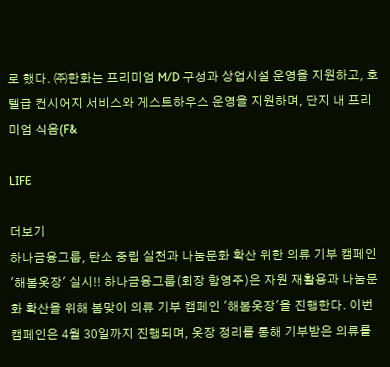로 했다. ㈜한화는 프리미엄 M/D 구성과 상업시설 운영을 지원하고, 호텔급 컨시어지 서비스와 게스트하우스 운영을 지원하며, 단지 내 프리미엄 식음(F&

LIFE

더보기
하나금융그룹, 탄소 중립 실천과 나눔문화 확산 위한 의류 기부 캠페인 '해봄옷장' 실시!! 하나금융그룹(회장 함영주)은 자원 재활용과 나눔문화 확산을 위해 봄맞이 의류 기부 캠페인 '해봄옷장'을 진행한다. 이번 캠페인은 4월 30일까지 진행되며, 옷장 정리를 통해 기부받은 의류를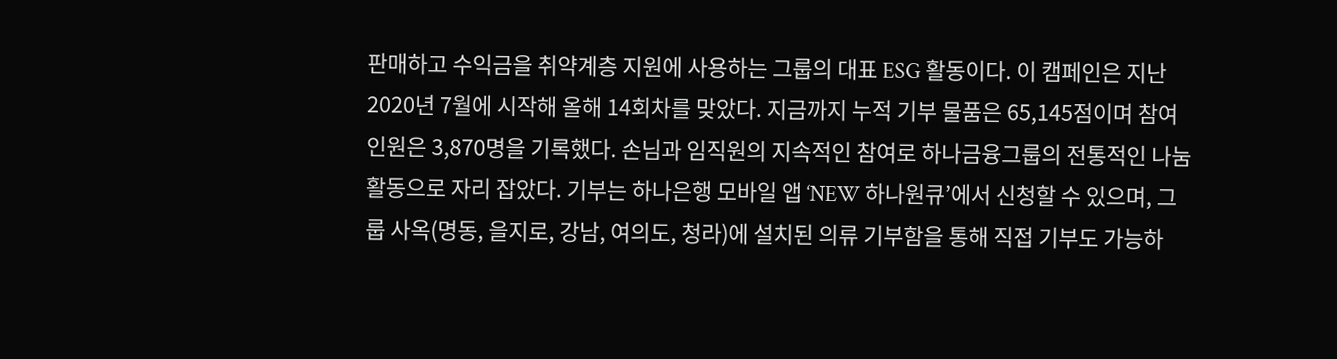판매하고 수익금을 취약계층 지원에 사용하는 그룹의 대표 ESG 활동이다. 이 캠페인은 지난 2020년 7월에 시작해 올해 14회차를 맞았다. 지금까지 누적 기부 물품은 65,145점이며 참여 인원은 3,870명을 기록했다. 손님과 임직원의 지속적인 참여로 하나금융그룹의 전통적인 나눔 활동으로 자리 잡았다. 기부는 하나은행 모바일 앱 ‘NEW 하나원큐’에서 신청할 수 있으며, 그룹 사옥(명동, 을지로, 강남, 여의도, 청라)에 설치된 의류 기부함을 통해 직접 기부도 가능하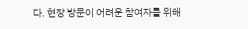다. 현장 방문이 어려운 참여자를 위해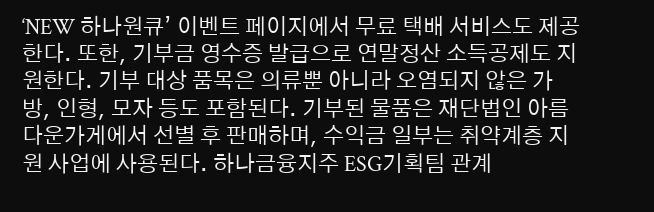‘NEW 하나원큐’ 이벤트 페이지에서 무료 택배 서비스도 제공한다. 또한, 기부금 영수증 발급으로 연말정산 소득공제도 지원한다. 기부 대상 품목은 의류뿐 아니라 오염되지 않은 가방, 인형, 모자 등도 포함된다. 기부된 물품은 재단법인 아름다운가게에서 선별 후 판매하며, 수익금 일부는 취약계층 지원 사업에 사용된다. 하나금융지주 ESG기획팀 관계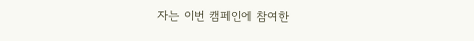자는 이번 캠페인에 참여한